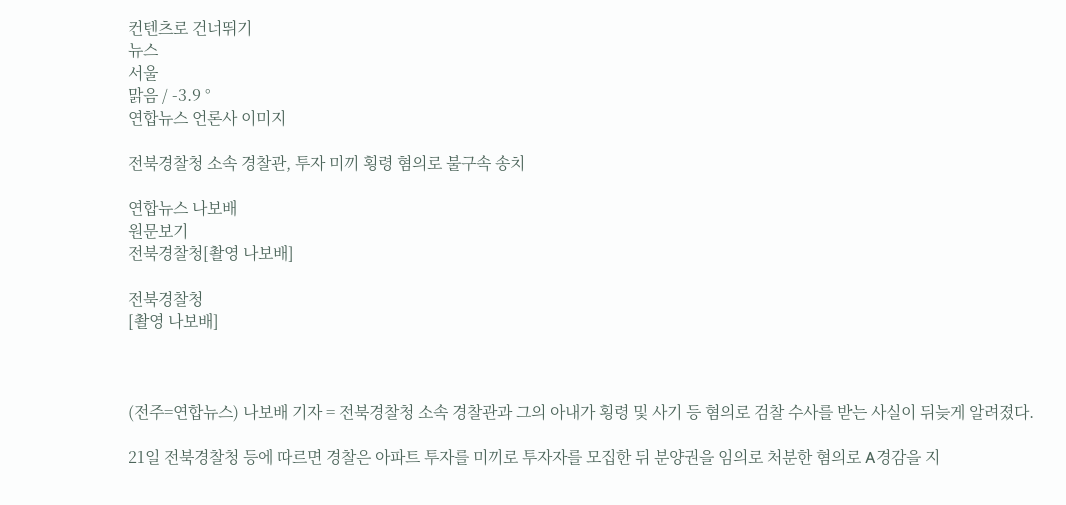컨텐츠로 건너뛰기
뉴스
서울
맑음 / -3.9 °
연합뉴스 언론사 이미지

전북경찰청 소속 경찰관, 투자 미끼 횡령 혐의로 불구속 송치

연합뉴스 나보배
원문보기
전북경찰청[촬영 나보배]

전북경찰청
[촬영 나보배]



(전주=연합뉴스) 나보배 기자 = 전북경찰청 소속 경찰관과 그의 아내가 횡령 및 사기 등 혐의로 검찰 수사를 받는 사실이 뒤늦게 알려졌다.

21일 전북경찰청 등에 따르면 경찰은 아파트 투자를 미끼로 투자자를 모집한 뒤 분양권을 임의로 처분한 혐의로 A경감을 지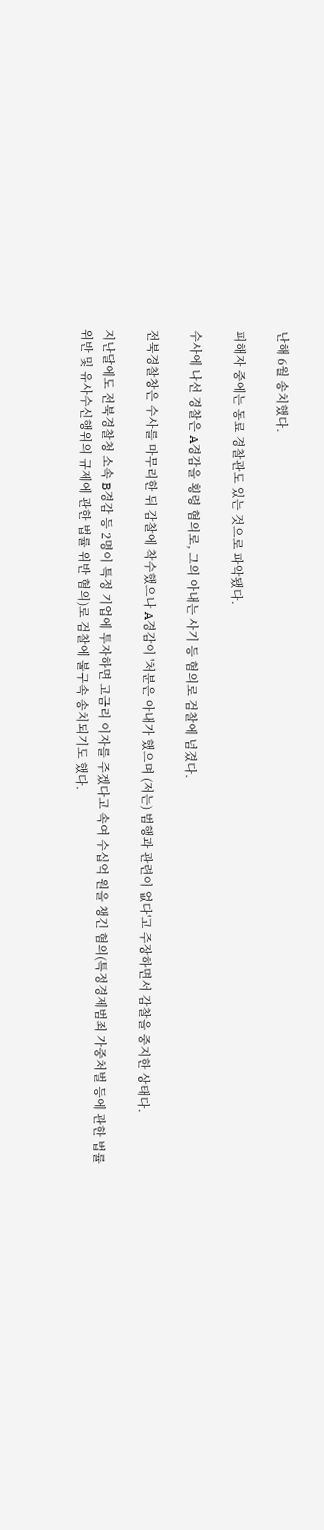난해 6월 송치했다.

피해자 중에는 동료 경찰관도 있는 것으로 파악됐다.

수사에 나선 경찰은 A경감을 횡령 혐의로, 그의 아내는 사기 등 혐의로 검찰에 넘겼다.

전북경찰창은 수사를 마무리한 뒤 감찰에 착수했으나 A경감이 '처분은 아내가 했으며 (저는) 범행과 관련이 없다'고 주장하면서 감찰을 중지한 상태다.

지난달에도 전북경찰청 소속 B경감 등 2명이 특정 기업에 투자하면 고금리 이자를 주겠다고 속여 수십억 원을 챙긴 혐의(특정경제범죄 가중처벌 등에 관한 법률 위반 및 유사수신행위의 규제에 관한 법률 위반 혐의)로 검찰에 불구속 송치되기도 했다.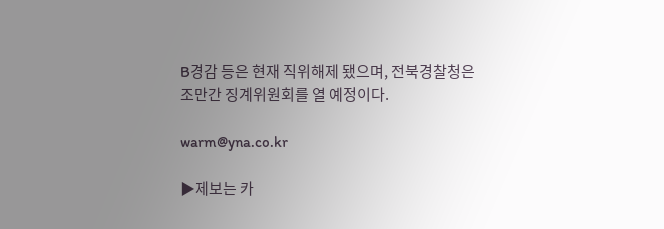B경감 등은 현재 직위해제 됐으며, 전북경찰청은 조만간 징계위원회를 열 예정이다.

warm@yna.co.kr

▶제보는 카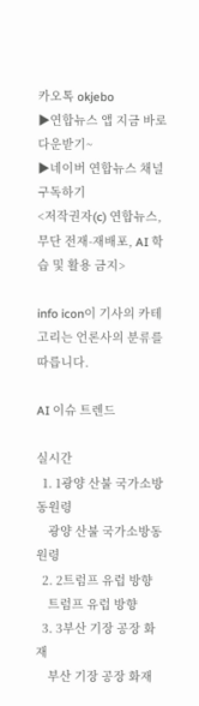카오톡 okjebo
▶연합뉴스 앱 지금 바로 다운받기~
▶네이버 연합뉴스 채널 구독하기
<저작권자(c) 연합뉴스, 무단 전재-재배포, AI 학습 및 활용 금지>

info icon이 기사의 카테고리는 언론사의 분류를 따릅니다.

AI 이슈 트렌드

실시간
  1. 1광양 산불 국가소방동원령
    광양 산불 국가소방동원령
  2. 2트럼프 유럽 방향
    트럼프 유럽 방향
  3. 3부산 기장 공장 화재
    부산 기장 공장 화재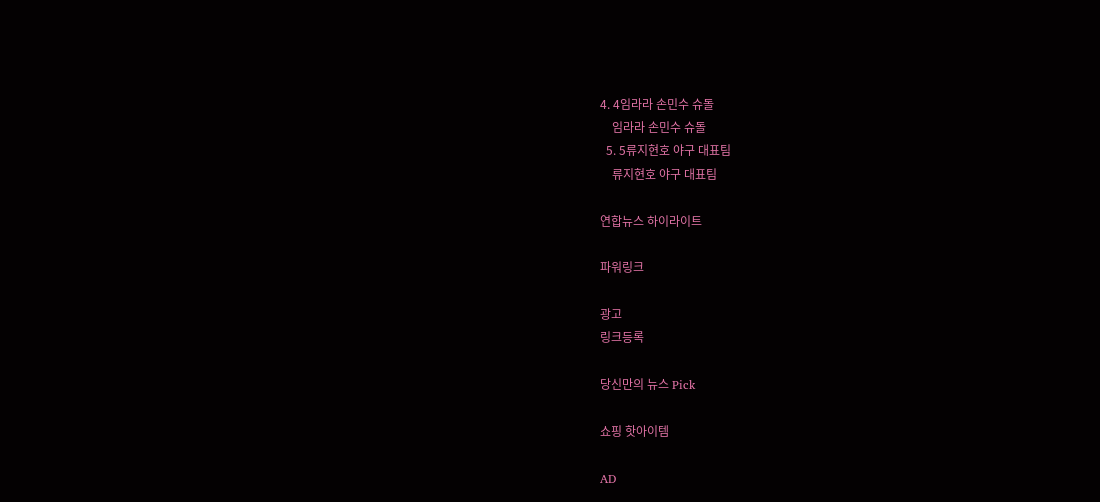4. 4임라라 손민수 슈돌
    임라라 손민수 슈돌
  5. 5류지현호 야구 대표팀
    류지현호 야구 대표팀

연합뉴스 하이라이트

파워링크

광고
링크등록

당신만의 뉴스 Pick

쇼핑 핫아이템

AD